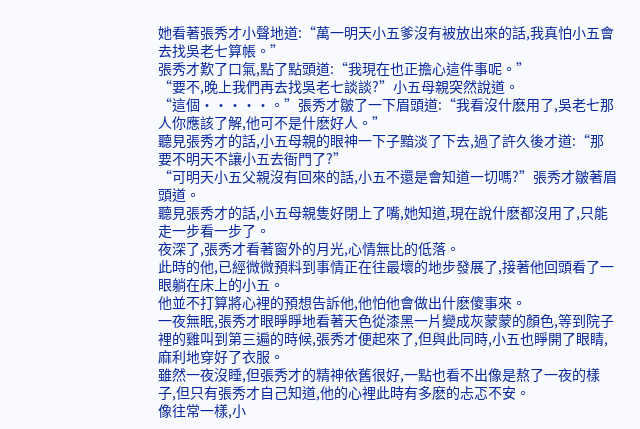她看著張秀才小聲地道:“萬一明天小五爹沒有被放出來的話,我真怕小五會去找吳老七算帳。”
張秀才歎了口氣,點了點頭道:“我現在也正擔心這件事呢。”
“要不,晚上我們再去找吳老七談談?”小五母親突然說道。
“這個·····。”張秀才皺了一下眉頭道:“我看沒什麽用了,吳老七那人你應該了解,他可不是什麽好人。”
聽見張秀才的話,小五母親的眼神一下子黯淡了下去,過了許久後才道:“那要不明天不讓小五去衙門了?”
“可明天小五父親沒有回來的話,小五不還是會知道一切嗎?”張秀才皺著眉頭道。
聽見張秀才的話,小五母親隻好閉上了嘴,她知道,現在說什麽都沒用了,只能走一步看一步了。
夜深了,張秀才看著窗外的月光,心情無比的低落。
此時的他,已經微微預料到事情正在往最壞的地步發展了,接著他回頭看了一眼躺在床上的小五。
他並不打算將心裡的預想告訴他,他怕他會做出什麽傻事來。
一夜無眠,張秀才眼睜睜地看著天色從漆黑一片變成灰蒙蒙的顏色,等到院子裡的雞叫到第三遍的時候,張秀才便起來了,但與此同時,小五也睜開了眼睛,麻利地穿好了衣服。
雖然一夜沒睡,但張秀才的精神依舊很好,一點也看不出像是熬了一夜的樣子,但只有張秀才自己知道,他的心裡此時有多麽的忐忑不安。
像往常一樣,小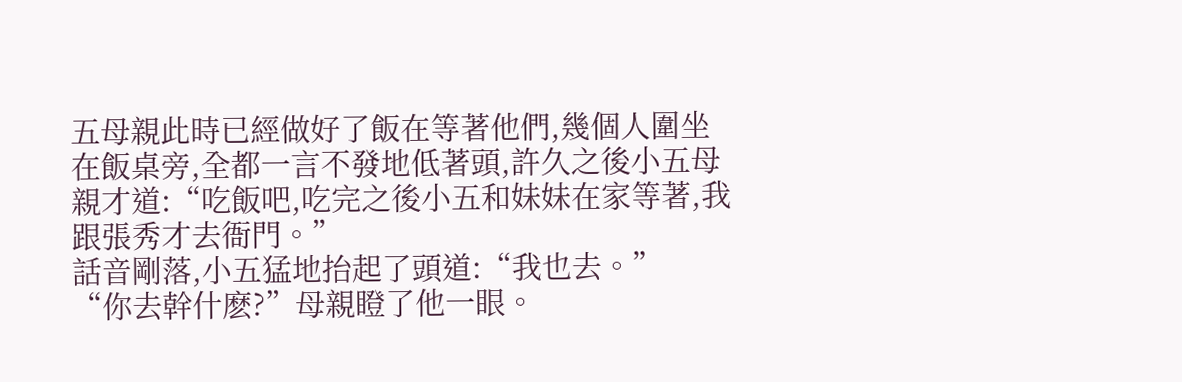五母親此時已經做好了飯在等著他們,幾個人圍坐在飯桌旁,全都一言不發地低著頭,許久之後小五母親才道:“吃飯吧,吃完之後小五和妹妹在家等著,我跟張秀才去衙門。”
話音剛落,小五猛地抬起了頭道:“我也去。”
“你去幹什麽?”母親瞪了他一眼。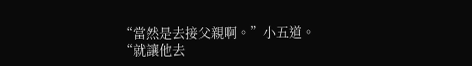“當然是去接父親啊。”小五道。
“就讓他去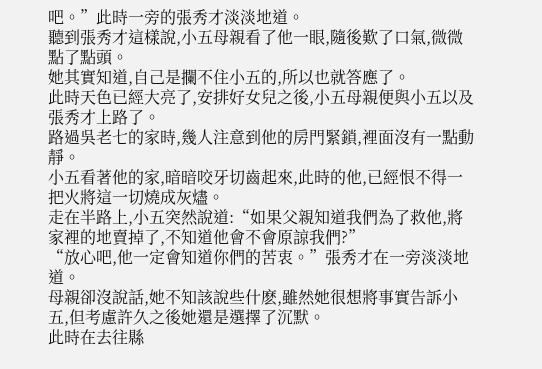吧。”此時一旁的張秀才淡淡地道。
聽到張秀才這樣說,小五母親看了他一眼,隨後歎了口氣,微微點了點頭。
她其實知道,自己是攔不住小五的,所以也就答應了。
此時天色已經大亮了,安排好女兒之後,小五母親便與小五以及張秀才上路了。
路過吳老七的家時,幾人注意到他的房門緊鎖,裡面沒有一點動靜。
小五看著他的家,暗暗咬牙切齒起來,此時的他,已經恨不得一把火將這一切燒成灰燼。
走在半路上,小五突然說道:“如果父親知道我們為了救他,將家裡的地賣掉了,不知道他會不會原諒我們?”
“放心吧,他一定會知道你們的苦衷。”張秀才在一旁淡淡地道。
母親卻沒說話,她不知該說些什麽,雖然她很想將事實告訴小五,但考慮許久之後她還是選擇了沉默。
此時在去往縣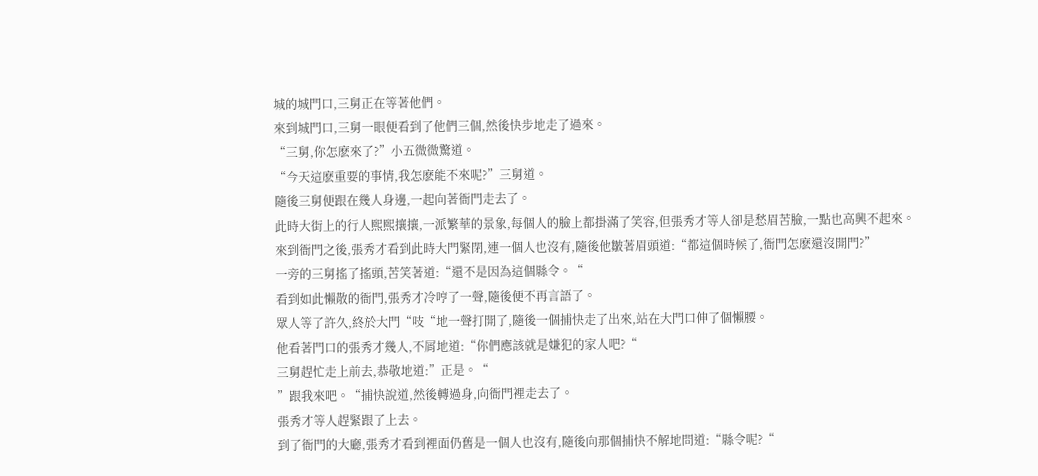城的城門口,三舅正在等著他們。
來到城門口,三舅一眼便看到了他們三個,然後快步地走了過來。
“三舅,你怎麽來了?”小五微微驚道。
“今天這麽重要的事情,我怎麽能不來呢?”三舅道。
隨後三舅便跟在幾人身邊,一起向著衙門走去了。
此時大街上的行人熙熙攘攘,一派繁華的景象,每個人的臉上都掛滿了笑容,但張秀才等人卻是愁眉苦臉,一點也高興不起來。
來到衙門之後,張秀才看到此時大門緊閉,連一個人也沒有,隨後他皺著眉頭道:“都這個時候了,衙門怎麽還沒開門?”
一旁的三舅搖了搖頭,苦笑著道:“還不是因為這個縣令。“
看到如此懶散的衙門,張秀才冷哼了一聲,隨後便不再言語了。
眾人等了許久,終於大門“吱“地一聲打開了,隨後一個捕快走了出來,站在大門口伸了個懶腰。
他看著門口的張秀才幾人,不屑地道:“你們應該就是嫌犯的家人吧?“
三舅趕忙走上前去,恭敬地道:”正是。“
”跟我來吧。“捕快說道,然後轉過身,向衙門裡走去了。
張秀才等人趕緊跟了上去。
到了衙門的大廳,張秀才看到裡面仍舊是一個人也沒有,隨後向那個捕快不解地問道:“縣令呢?“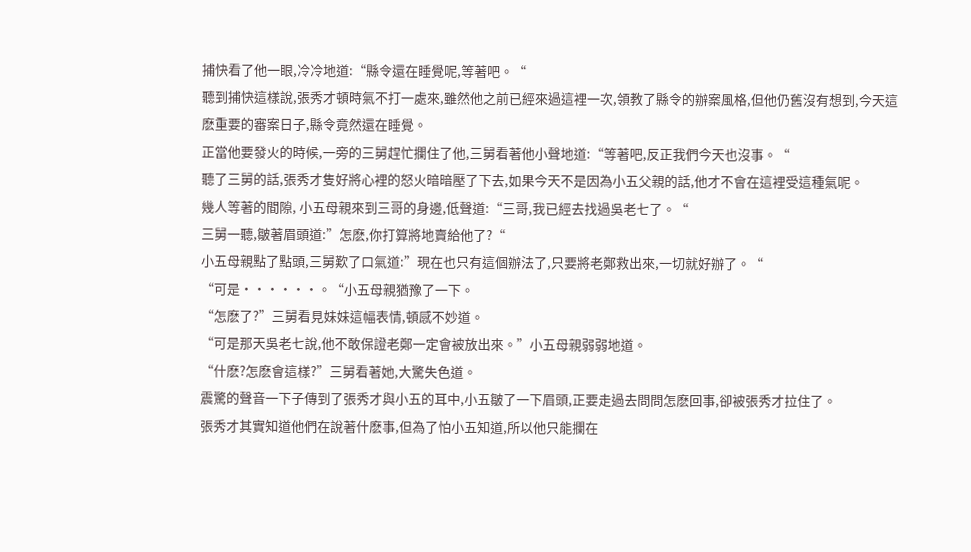捕快看了他一眼,冷冷地道:“縣令還在睡覺呢,等著吧。“
聽到捕快這樣說,張秀才頓時氣不打一處來,雖然他之前已經來過這裡一次,領教了縣令的辦案風格,但他仍舊沒有想到,今天這麽重要的審案日子,縣令竟然還在睡覺。
正當他要發火的時候,一旁的三舅趕忙攔住了他,三舅看著他小聲地道:“等著吧,反正我們今天也沒事。“
聽了三舅的話,張秀才隻好將心裡的怒火暗暗壓了下去,如果今天不是因為小五父親的話,他才不會在這裡受這種氣呢。
幾人等著的間隙, 小五母親來到三哥的身邊,低聲道:“三哥,我已經去找過吳老七了。“
三舅一聽,皺著眉頭道:”怎麽,你打算將地賣給他了?“
小五母親點了點頭,三舅歎了口氣道:”現在也只有這個辦法了,只要將老鄭救出來,一切就好辦了。“
“可是······。“小五母親猶豫了一下。
“怎麽了?”三舅看見妹妹這幅表情,頓感不妙道。
“可是那天吳老七說,他不敢保證老鄭一定會被放出來。”小五母親弱弱地道。
“什麽?怎麽會這樣?”三舅看著她,大驚失色道。
震驚的聲音一下子傳到了張秀才與小五的耳中,小五皺了一下眉頭,正要走過去問問怎麽回事,卻被張秀才拉住了。
張秀才其實知道他們在說著什麽事,但為了怕小五知道,所以他只能攔在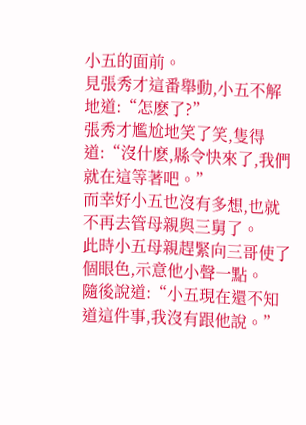小五的面前。
見張秀才這番舉動,小五不解地道:“怎麽了?”
張秀才尷尬地笑了笑,隻得道:“沒什麽,縣令快來了,我們就在這等著吧。”
而幸好小五也沒有多想,也就不再去管母親與三舅了。
此時小五母親趕緊向三哥使了個眼色,示意他小聲一點。
隨後說道:“小五現在還不知道這件事,我沒有跟他說。”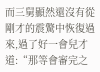而三舅顯然還沒有從剛才的震驚中恢復過來,過了好一會兒才道:“那等會審完之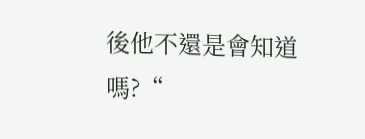後他不還是會知道嗎?“